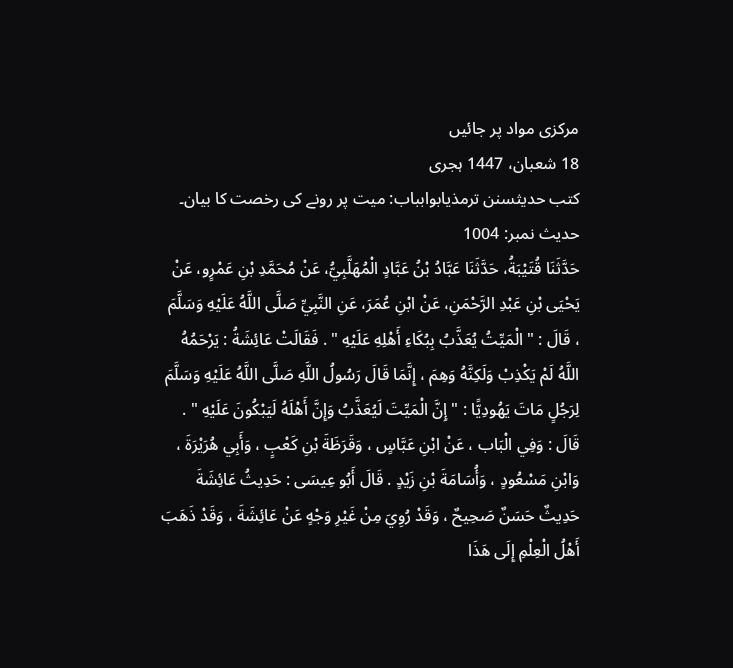مرکزی مواد پر جائیں
18 شعبان، 1447 ہجری
کتب حدیثسنن ترمذيابوابباب: میت پر رونے کی رخصت کا بیان۔
حدیث نمبر: 1004
حَدَّثَنَا قُتَيْبَةُ، حَدَّثَنَا عَبَّادُ بْنُ عَبَّادٍ الْمُهَلَّبِيُّ، عَنْ مُحَمَّدِ بْنِ عَمْرٍو، عَنْ يَحْيَى بْنِ عَبْدِ الرَّحْمَنِ، عَنْ ابْنِ عُمَرَ، عَنِ النَّبِيِّ صَلَّى اللَّهُ عَلَيْهِ وَسَلَّمَ ، قَالَ : " الْمَيِّتُ يُعَذَّبُ بِبُكَاءِ أَهْلِهِ عَلَيْهِ " . فَقَالَتْ عَائِشَةُ : يَرْحَمُهُ اللَّهُ لَمْ يَكْذِبْ وَلَكِنَّهُ وَهِمَ ، إِنَّمَا قَالَ رَسُولُ اللَّهِ صَلَّى اللَّهُ عَلَيْهِ وَسَلَّمَ لِرَجُلٍ مَاتَ يَهُودِيًّا : " إِنَّ الْمَيِّتَ لَيُعَذَّبُ وَإِنَّ أَهْلَهُ لَيَبْكُونَ عَلَيْهِ " . قَالَ : وَفِي الْبَاب ، عَنْ ابْنِ عَبَّاسٍ ، وَقَرَظَةَ بْنِ كَعْبٍ ، وَأَبِي هُرَيْرَةَ ، وَابْنِ مَسْعُودٍ ، وَأُسَامَةَ بْنِ زَيْدٍ . قَالَ أَبُو عِيسَى : حَدِيثُ عَائِشَةَ حَدِيثٌ حَسَنٌ صَحِيحٌ ، وَقَدْ رُوِيَ مِنْ غَيْرِ وَجْهٍ عَنْ عَائِشَةَ ، وَقَدْ ذَهَبَ أَهْلُ الْعِلْمِ إِلَى هَذَا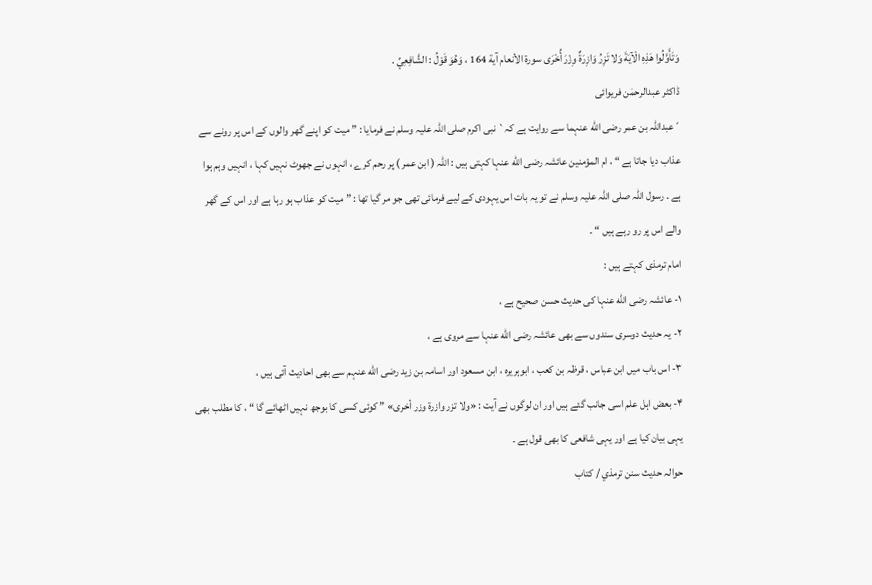وَتَأَوَّلُوا هَذِهِ الْآيَةَ وَلا تَزِرُ وَازِرَةٌ وِزْرَ أُخْرَى سورة الأنعام آية 164 ، وَهُوَ قَوْلُ : الشَّافِعِيِّ .
ڈاکٹر عبدالرحمٰن فریوائی
´عبداللہ بن عمر رضی الله عنہما سے روایت ہے کہ` نبی اکرم صلی اللہ علیہ وسلم نے فرمایا : ” میت کو اپنے گھر والوں کے اس پر رونے سے عذاب دیا جاتا ہے “ ، ام المؤمنین عائشہ رضی الله عنہا کہتی ہیں : اللہ ( ابن عمر ) پر رحم کرے ، انہوں نے جھوٹ نہیں کہا ، انہیں وہم ہوا ہے ۔ رسول اللہ صلی اللہ علیہ وسلم نے تو یہ بات اس یہودی کے لیے فرمائی تھی جو مر گیا تھا : ” میت کو عذاب ہو رہا ہے اور اس کے گھر والے اس پر رو رہے ہیں “ ۔
امام ترمذی کہتے ہیں :
۱- عائشہ رضی الله عنہا کی حدیث حسن صحیح ہے ،
۲- یہ حدیث دوسری سندوں سے بھی عائشہ رضی الله عنہا سے مروی ہے ،
۳- اس باب میں ابن عباس ، قرظہ بن کعب ، ابوہریرہ ، ابن مسعود اور اسامہ بن زید رضی الله عنہم سے بھی احادیث آئی ہیں ،
۴- بعض اہل علم اسی جانب گئے ہیں اور ان لوگوں نے آیت : «ولا تزر وازرة وزر أخرى» ” کوئی کسی کا بوجھ نہیں اٹھائے گا “ ، کا مطلب بھی یہی بیان کیا ہے اور یہی شافعی کا بھی قول ہے ۔
حوالہ حدیث سنن ترمذي / كتاب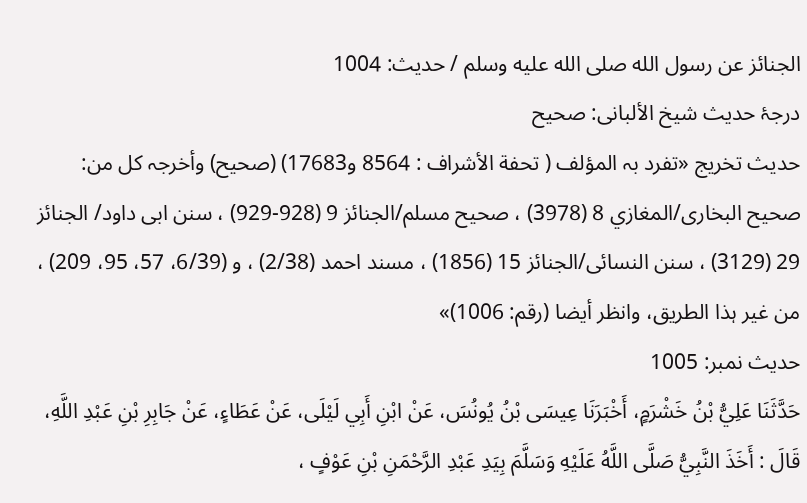الجنائز عن رسول الله صلى الله عليه وسلم / حدیث: 1004
درجۂ حدیث شیخ الألبانی: صحيح
حدیث تخریج «تفرد بہ المؤلف ( تحفة الأشراف : 8564 و17683) (صحیح) وأخرجہ کل من: صحیح البخاری/المغازي 8 (3978) ، صحیح مسلم/الجنائز 9 (928-929) ، سنن ابی داود/ الجنائز 29 (3129) ، سنن النسائی/الجنائز 15 (1856) ، مسند احمد (2/38) ، و (6/39، 57، 95، 209) ، من غیر ہذا الطریق، وانظر أیضا (رقم: 1006)»
حدیث نمبر: 1005
حَدَّثَنَا عَلِيُّ بْنُ خَشْرَمٍ، أَخْبَرَنَا عِيسَى بْنُ يُونُسَ، عَنْ ابْنِ أَبِي لَيْلَى، عَنْ عَطَاءٍ، عَنْ جَابِرِ بْنِ عَبْدِ اللَّهِ، قَالَ : أَخَذَ النَّبِيُّ صَلَّى اللَّهُ عَلَيْهِ وَسَلَّمَ بِيَدِ عَبْدِ الرَّحْمَنِ بْنِ عَوْفٍ ،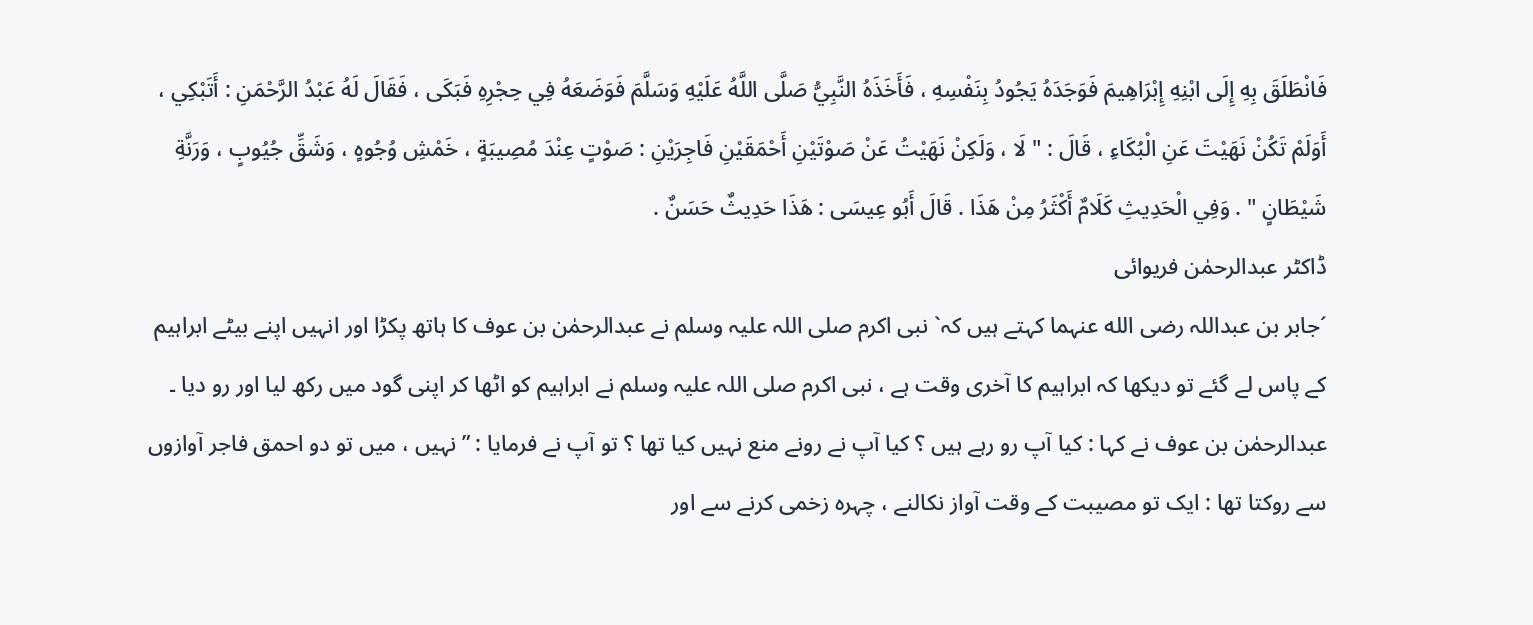فَانْطَلَقَ بِهِ إِلَى ابْنِهِ إِبْرَاهِيمَ فَوَجَدَهُ يَجُودُ بِنَفْسِهِ ، فَأَخَذَهُ النَّبِيُّ صَلَّى اللَّهُ عَلَيْهِ وَسَلَّمَ فَوَضَعَهُ فِي حِجْرِهِ فَبَكَى ، فَقَالَ لَهُ عَبْدُ الرَّحْمَنِ : أَتَبْكِي ، أَوَلَمْ تَكُنْ نَهَيْتَ عَنِ الْبُكَاءِ ، قَالَ : " لَا ، وَلَكِنْ نَهَيْتُ عَنْ صَوْتَيْنِ أَحْمَقَيْنِ فَاجِرَيْنِ : صَوْتٍ عِنْدَ مُصِيبَةٍ ، خَمْشِ وُجُوهٍ ، وَشَقِّ جُيُوبٍ ، وَرَنَّةِ شَيْطَانٍ " . وَفِي الْحَدِيثِ كَلَامٌ أَكْثَرُ مِنْ هَذَا . قَالَ أَبُو عِيسَى : هَذَا حَدِيثٌ حَسَنٌ .
ڈاکٹر عبدالرحمٰن فریوائی
´جابر بن عبداللہ رضی الله عنہما کہتے ہیں کہ` نبی اکرم صلی اللہ علیہ وسلم نے عبدالرحمٰن بن عوف کا ہاتھ پکڑا اور انہیں اپنے بیٹے ابراہیم کے پاس لے گئے تو دیکھا کہ ابراہیم کا آخری وقت ہے ، نبی اکرم صلی اللہ علیہ وسلم نے ابراہیم کو اٹھا کر اپنی گود میں رکھ لیا اور رو دیا ۔ عبدالرحمٰن بن عوف نے کہا : کیا آپ رو رہے ہیں ؟ کیا آپ نے رونے منع نہیں کیا تھا ؟ تو آپ نے فرمایا : ” نہیں ، میں تو دو احمق فاجر آوازوں سے روکتا تھا : ایک تو مصیبت کے وقت آواز نکالنے ، چہرہ زخمی کرنے سے اور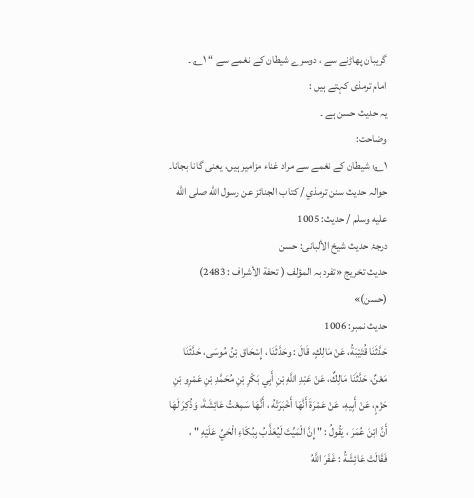گریبان پھاڑنے سے ، دوسرے شیطان کے نغمے سے “ ۱؎ ۔
امام ترمذی کہتے ہیں :
یہ حدیث حسن ہے ۔
وضاحت:
۱؎: شیطان کے نغمے سے مراد غناء مزامیر ہیں، یعنی گانا بجانا۔
حوالہ حدیث سنن ترمذي / كتاب الجنائز عن رسول الله صلى الله عليه وسلم / حدیث: 1005
درجۂ حدیث شیخ الألبانی: حسن
حدیث تخریج «تفرد بہ المؤلف ( تحفة الأشراف : 2483) (حسن)»
حدیث نمبر: 1006
حَدَّثَنَا قُتَيْبَةُ، عَنْ مَالِكٍ، قَالَ : وحَدَّثَنَا ، إِسْحَاق بْنُ مُوسَى، حَدَّثَنَا مَعْنٌ، حَدَّثَنَا مَالِكٌ، عَنْ عَبْدِ اللَّهِ بْنِ أَبِي بَكْرِ بْنِ مُحَمَّدِ بْنِ عَمْرِو بْنِ حَزْمٍ، عَنْ أَبِيهِ، عَنْ عَمْرَةَ أَنَّهَا أَخْبَرَتْهُ ، أَنَّهَا سَمِعْتُ عَائِشَةَ، وَذُكِرَ لَهَا أَنَّ ابْنَ عُمَرَ ، يَقُولُ : " إِنَّ الْمَيِّتَ لَيُعَذَّبُ بِبُكَاءِ الْحَيِّ عَلَيْهِ " ، فَقَالَتْ عَائِشَةُ : غَفَرَ اللَّهُ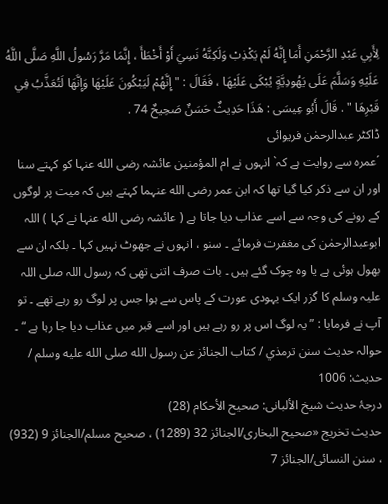لِأَبِي عَبْدِ الرَّحْمَنِ أَمَا إِنَّهُ لَمْ يَكْذِبْ وَلَكِنَّهُ نَسِيَ أَوْ أَخْطَأَ ، إِنَّمَا مَرَّ رَسُولُ اللَّهِ صَلَّى اللَّهُ عَلَيْهِ وَسَلَّمَ عَلَى يَهُودِيَّةٍ يُبْكَى عَلَيْهَا ، فَقَالَ : " إِنَّهُمْ لَيَبْكُونَ عَلَيْهَا وَإِنَّهَا لَتُعَذَّبُ فِي قَبْرِهَا " . قَالَ أَبُو عِيسَى : هَذَا حَدِيثٌ حَسَنٌ صَحِيحٌ 74 .
ڈاکٹر عبدالرحمٰن فریوائی
´عمرہ سے روایت ہے کہ` انہوں نے ام المؤمنین عائشہ رضی الله عنہا کو کہتے سنا اور ان سے ذکر کیا گیا تھا کہ ابن عمر رضی الله عنہما کہتے ہیں کہ میت پر لوگوں کے رونے کی وجہ سے اسے عذاب دیا جاتا ہے ( عائشہ رضی الله عنہا نے کہا ) اللہ ابوعبدالرحمٰن کی مغفرت فرمائے ۔ سنو ، انہوں نے جھوٹ نہیں کہا ۔ بلکہ ان سے بھول ہوئی ہے یا وہ چوک گئے ہیں ۔ بات صرف اتنی تھی کہ رسول اللہ صلی اللہ علیہ وسلم کا گزر ایک یہودی عورت کے پاس سے ہوا جس پر لوگ رو رہے تھے ۔ تو آپ نے فرمایا : ” یہ لوگ اس پر رو رہے ہیں اور اسے قبر میں عذاب دیا جا رہا ہے “ ۔
حوالہ حدیث سنن ترمذي / كتاب الجنائز عن رسول الله صلى الله عليه وسلم / حدیث: 1006
درجۂ حدیث شیخ الألبانی: صحيح الأحكام (28)
حدیث تخریج «صحیح البخاری/الجنائز 32 (1289) ، صحیح مسلم/الجنائز 9 (932) ، سنن النسائی/الجنائز 7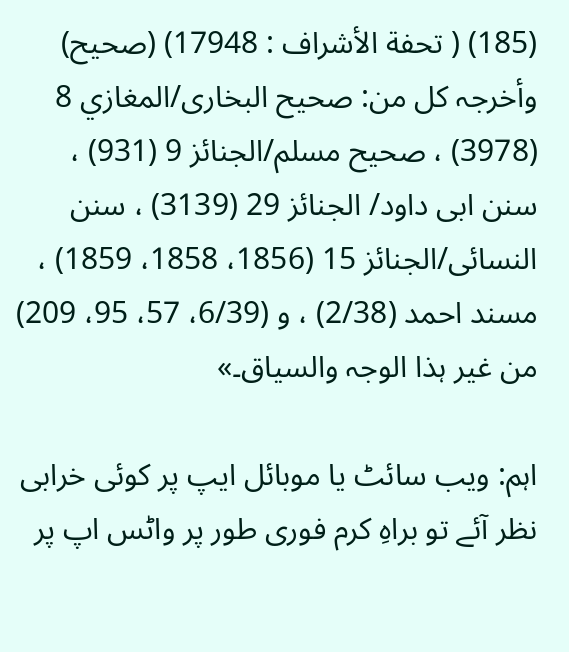(185) ( تحفة الأشراف : 17948) (صحیح) وأخرجہ کل من: صحیح البخاری/المغازي 8 (3978) ، صحیح مسلم/الجنائز 9 (931) ، سنن ابی داود/ الجنائز 29 (3139) ، سنن النسائی/الجنائز 15 (1856، 1858، 1859) ، مسند احمد (2/38) ، و (6/39، 57، 95، 209) من غیر ہذا الوجہ والسیاق۔»

اہم: ویب سائٹ یا موبائل ایپ پر کوئی خرابی نظر آئے تو براہِ کرم فوری طور پر واٹس اپ پر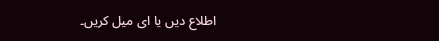اطلاع دیں یا ای میل کریں۔